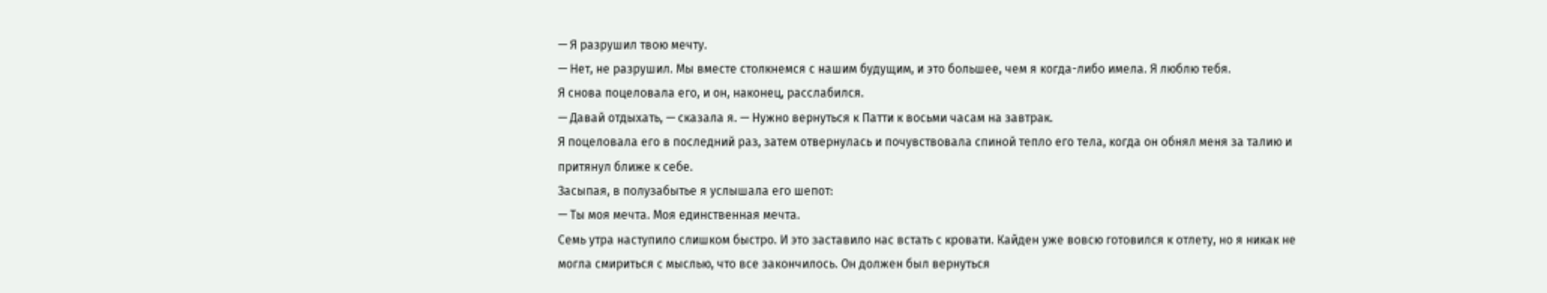— Я разрушил твою мечту.
— Нет, не разрушил. Мы вместе столкнемся с нашим будущим, и это большее, чем я когда-либо имела. Я люблю тебя.
Я снова поцеловала его, и он, наконец, расслабился.
— Давай отдыхать, — сказала я. — Нужно вернуться к Патти к восьми часам на завтрак.
Я поцеловала его в последний раз, затем отвернулась и почувствовала спиной тепло его тела, когда он обнял меня за талию и притянул ближе к себе.
Засыпая, в полузабытье я услышала его шепот:
— Ты моя мечта. Моя единственная мечта.
Семь утра наступило слишком быстро. И это заставило нас встать с кровати. Кайден уже вовсю готовился к отлету, но я никак не могла смириться с мыслью, что все закончилось. Он должен был вернуться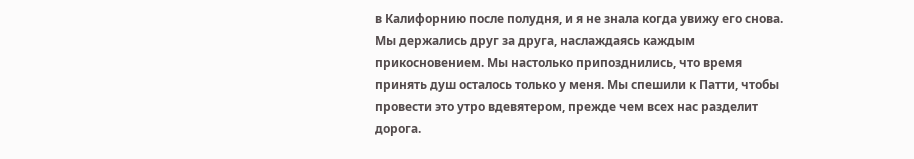в Калифорнию после полудня, и я не знала когда увижу его снова. Мы держались друг за друга, наслаждаясь каждым прикосновением. Мы настолько припозднились, что время принять душ осталось только у меня. Мы спешили к Патти, чтобы провести это утро вдевятером, прежде чем всех нас разделит дорога.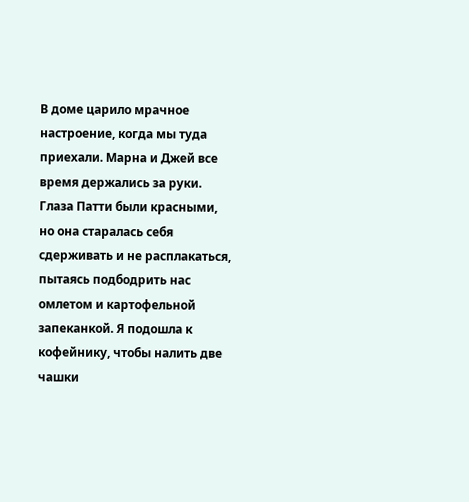В доме царило мрачное настроение, когда мы туда приехали. Марна и Джей все время держались за руки. Глаза Патти были красными, но она старалась себя сдерживать и не расплакаться, пытаясь подбодрить нас омлетом и картофельной запеканкой. Я подошла к кофейнику, чтобы налить две чашки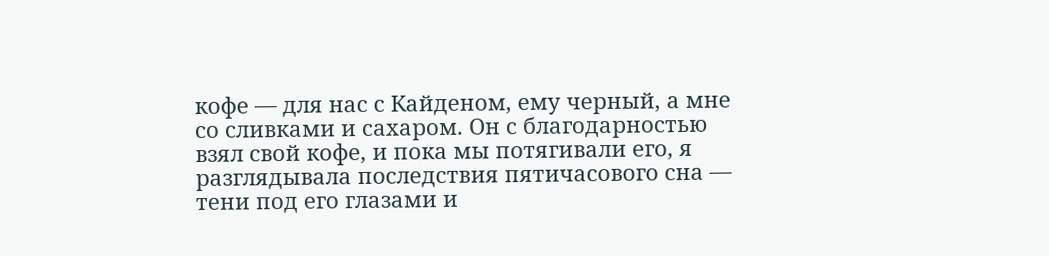кофе — для нас с Кайденом, ему черный, а мне со сливками и сахаром. Он с благодарностью взял свой кофе, и пока мы потягивали его, я разглядывала последствия пятичасового сна — тени под его глазами и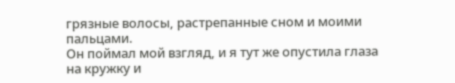грязные волосы, растрепанные сном и моими пальцами.
Он поймал мой взгляд, и я тут же опустила глаза на кружку и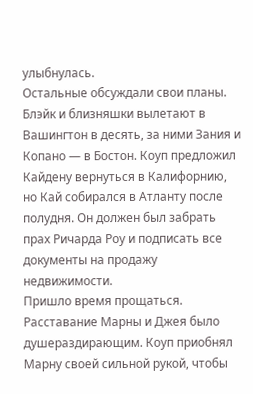улыбнулась.
Остальные обсуждали свои планы. Блэйк и близняшки вылетают в Вашингтон в десять, за ними Зания и Копано — в Бостон. Коуп предложил Кайдену вернуться в Калифорнию, но Кай собирался в Атланту после полудня. Он должен был забрать прах Ричарда Роу и подписать все документы на продажу недвижимости.
Пришло время прощаться. Расставание Марны и Джея было душераздирающим. Коуп приобнял Марну своей сильной рукой, чтобы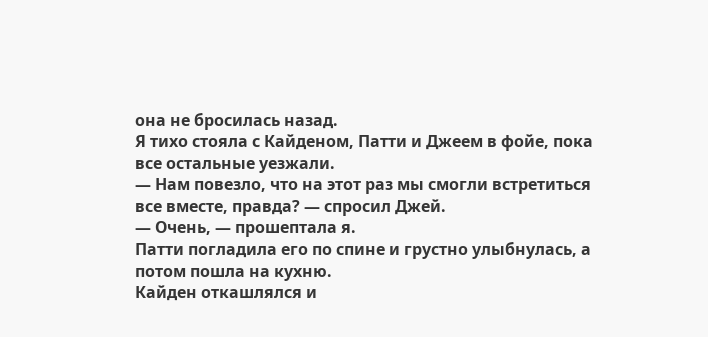она не бросилась назад.
Я тихо стояла с Кайденом, Патти и Джеем в фойе, пока все остальные уезжали.
— Нам повезло, что на этот раз мы смогли встретиться все вместе, правда? — спросил Джей.
— Очень, — прошептала я.
Патти погладила его по спине и грустно улыбнулась, а потом пошла на кухню.
Кайден откашлялся и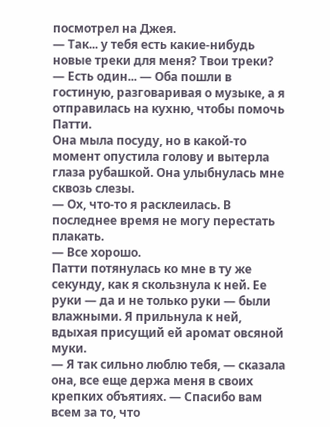посмотрел на Джея.
— Так... у тебя есть какие-нибудь новые треки для меня? Твои треки?
— Есть один... — Оба пошли в гостиную, разговаривая о музыке, а я отправилась на кухню, чтобы помочь Патти.
Она мыла посуду, но в какой-то момент опустила голову и вытерла глаза рубашкой. Она улыбнулась мне сквозь слезы.
— Ох, что-то я расклеилась. В последнее время не могу перестать плакать.
— Все хорошо.
Патти потянулась ко мне в ту же секунду, как я скользнула к ней. Ее руки — да и не только руки — были влажными. Я прильнула к ней, вдыхая присущий ей аромат овсяной муки.
— Я так сильно люблю тебя, — сказала она, все еще держа меня в своих крепких объятиях. — Спасибо вам всем за то, что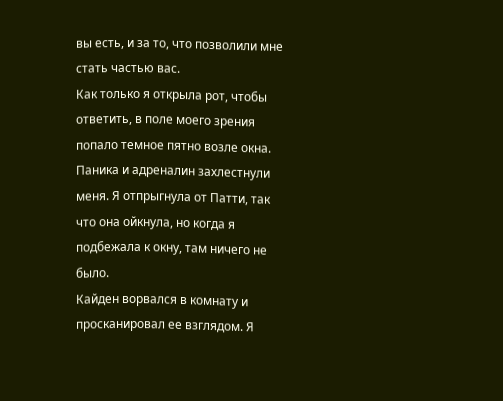вы есть, и за то, что позволили мне стать частью вас.
Как только я открыла рот, чтобы ответить, в поле моего зрения попало темное пятно возле окна. Паника и адреналин захлестнули меня. Я отпрыгнула от Патти, так что она ойкнула, но когда я подбежала к окну, там ничего не было.
Кайден ворвался в комнату и просканировал ее взглядом. Я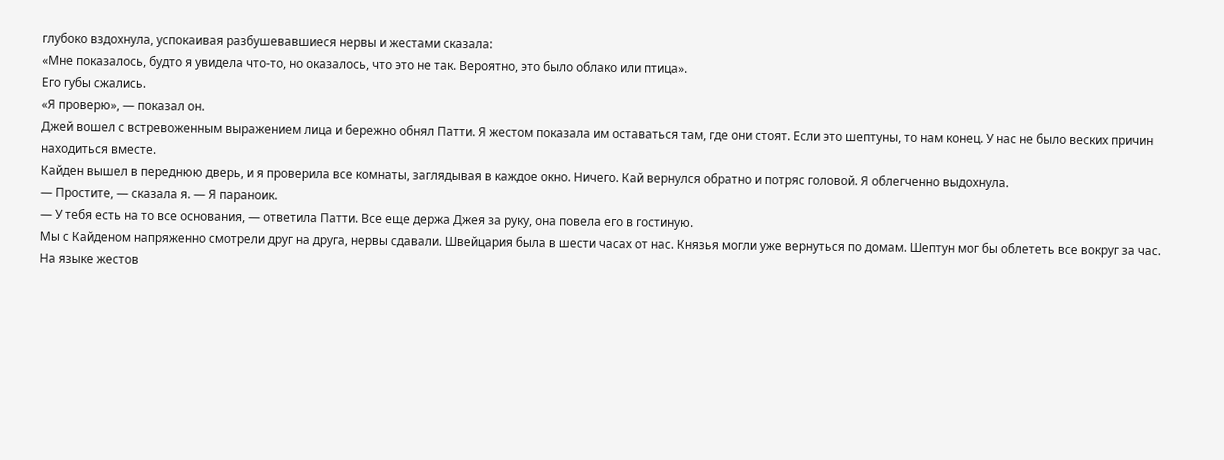глубоко вздохнула, успокаивая разбушевавшиеся нервы и жестами сказала:
«Мне показалось, будто я увидела что-то, но оказалось, что это не так. Вероятно, это было облако или птица».
Его губы сжались.
«Я проверю», — показал он.
Джей вошел с встревоженным выражением лица и бережно обнял Патти. Я жестом показала им оставаться там, где они стоят. Если это шептуны, то нам конец. У нас не было веских причин находиться вместе.
Кайден вышел в переднюю дверь, и я проверила все комнаты, заглядывая в каждое окно. Ничего. Кай вернулся обратно и потряс головой. Я облегченно выдохнула.
— Простите, — сказала я. — Я параноик.
— У тебя есть на то все основания, — ответила Патти. Все еще держа Джея за руку, она повела его в гостиную.
Мы с Кайденом напряженно смотрели друг на друга, нервы сдавали. Швейцария была в шести часах от нас. Князья могли уже вернуться по домам. Шептун мог бы облететь все вокруг за час.
На языке жестов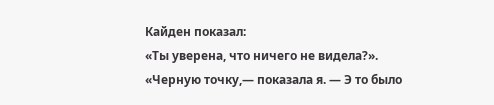Кайден показал:
«Ты уверена, что ничего не видела?».
«Черную точку,— показала я. — Э то было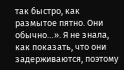так быстро, как размытое пятно. Они обычно…». Я не знала, как показать, что они задерживаются, поэтому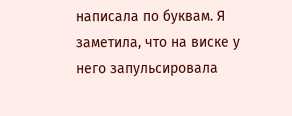написала по буквам. Я заметила, что на виске у него запульсировала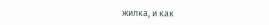жилка, и как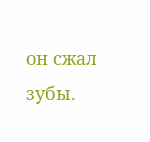он сжал зубы.